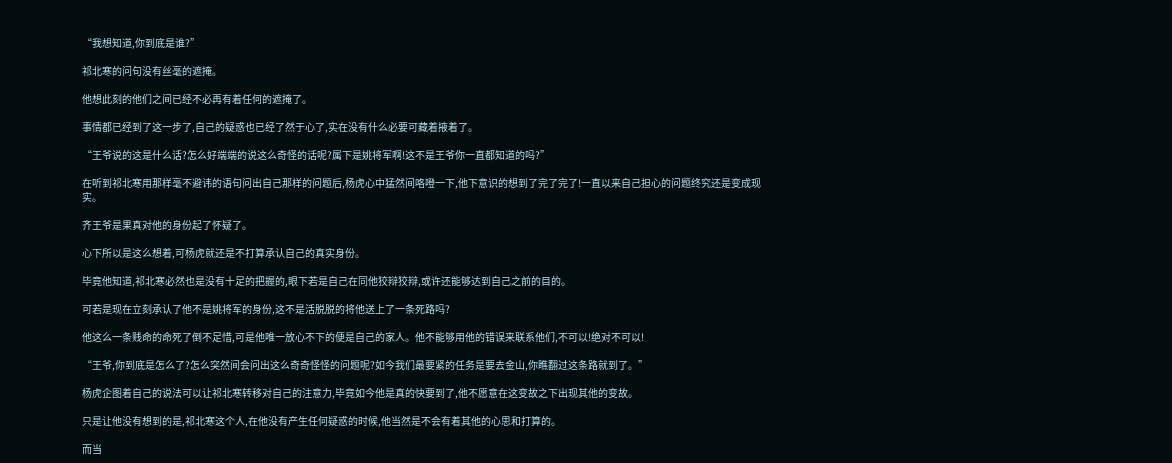“我想知道,你到底是谁?”

祁北寒的问句没有丝毫的遮掩。

他想此刻的他们之间已经不必再有着任何的遮掩了。

事情都已经到了这一步了,自己的疑惑也已经了然于心了,实在没有什么必要可藏着掖着了。

“王爷说的这是什么话?怎么好端端的说这么奇怪的话呢?属下是姚将军啊!这不是王爷你一直都知道的吗?”

在听到祁北寒用那样毫不避讳的语句问出自己那样的问题后,杨虎心中猛然间咯噔一下,他下意识的想到了完了完了!一直以来自己担心的问题终究还是变成现实。

齐王爷是果真对他的身份起了怀疑了。

心下所以是这么想着,可杨虎就还是不打算承认自己的真实身份。

毕竟他知道,祁北寒必然也是没有十足的把握的,眼下若是自己在同他狡辩狡辩,或许还能够达到自己之前的目的。

可若是现在立刻承认了他不是姚将军的身份,这不是活脱脱的将他送上了一条死路吗?

他这么一条贱命的命死了倒不足惜,可是他唯一放心不下的便是自己的家人。他不能够用他的错误来联系他们,不可以!绝对不可以!

“王爷,你到底是怎么了?怎么突然间会问出这么奇奇怪怪的问题呢?如今我们最要紧的任务是要去金山,你瞧翻过这条路就到了。”

杨虎企图着自己的说法可以让祁北寒转移对自己的注意力,毕竟如今他是真的快要到了,他不愿意在这变故之下出现其他的变故。

只是让他没有想到的是,祁北寒这个人,在他没有产生任何疑惑的时候,他当然是不会有着其他的心思和打算的。

而当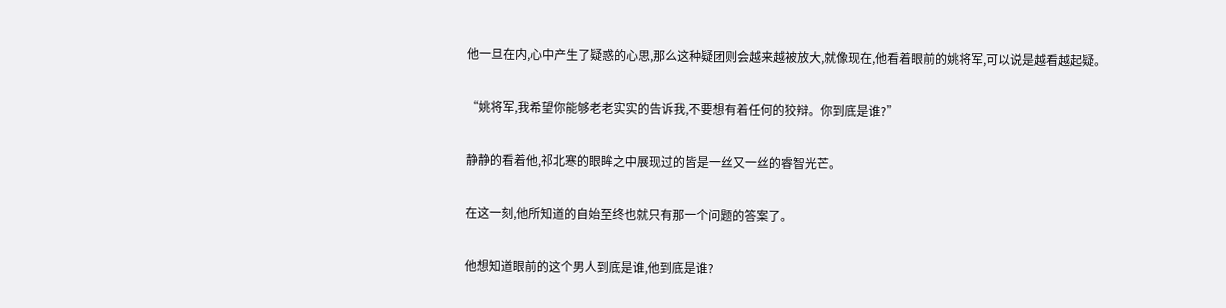他一旦在内,心中产生了疑惑的心思,那么这种疑团则会越来越被放大,就像现在,他看着眼前的姚将军,可以说是越看越起疑。

“姚将军,我希望你能够老老实实的告诉我,不要想有着任何的狡辩。你到底是谁?”

静静的看着他,祁北寒的眼眸之中展现过的皆是一丝又一丝的睿智光芒。

在这一刻,他所知道的自始至终也就只有那一个问题的答案了。

他想知道眼前的这个男人到底是谁,他到底是谁?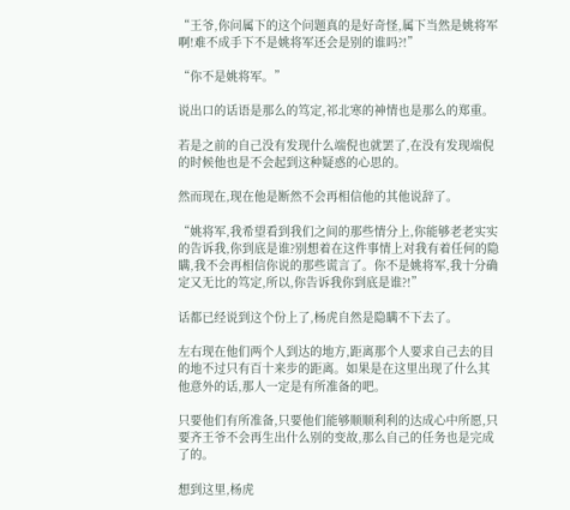“王爷,你问属下的这个问题真的是好奇怪,属下当然是姚将军啊!难不成手下不是姚将军还会是别的谁吗?!”

“你不是姚将军。”

说出口的话语是那么的笃定,祁北寒的神情也是那么的郑重。

若是之前的自己没有发现什么端倪也就罢了,在没有发现端倪的时候他也是不会起到这种疑惑的心思的。

然而现在,现在他是断然不会再相信他的其他说辞了。

“姚将军,我希望看到我们之间的那些情分上,你能够老老实实的告诉我,你到底是谁?别想着在这件事情上对我有着任何的隐瞒,我不会再相信你说的那些谎言了。你不是姚将军,我十分确定又无比的笃定,所以,你告诉我你到底是谁?!”

话都已经说到这个份上了,杨虎自然是隐瞒不下去了。

左右现在他们两个人到达的地方,距离那个人要求自己去的目的地不过只有百十来步的距离。如果是在这里出现了什么其他意外的话,那人一定是有所准备的吧。

只要他们有所准备,只要他们能够顺顺利利的达成心中所愿,只要齐王爷不会再生出什么别的变故,那么自己的任务也是完成了的。

想到这里,杨虎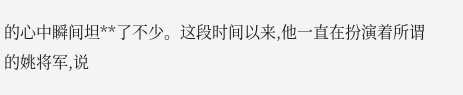的心中瞬间坦**了不少。这段时间以来,他一直在扮演着所谓的姚将军,说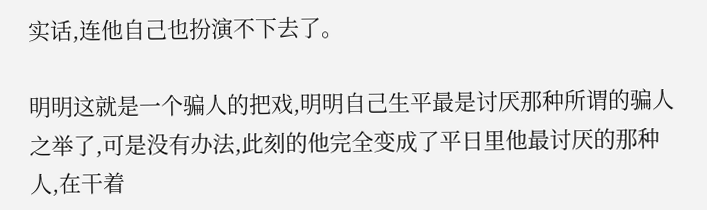实话,连他自己也扮演不下去了。

明明这就是一个骗人的把戏,明明自己生平最是讨厌那种所谓的骗人之举了,可是没有办法,此刻的他完全变成了平日里他最讨厌的那种人,在干着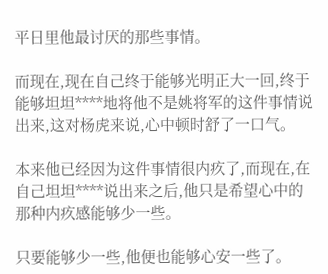平日里他最讨厌的那些事情。

而现在,现在自己终于能够光明正大一回,终于能够坦坦****地将他不是姚将军的这件事情说出来,这对杨虎来说,心中顿时舒了一口气。

本来他已经因为这件事情很内疚了,而现在,在自己坦坦****说出来之后,他只是希望心中的那种内疚感能够少一些。

只要能够少一些,他便也能够心安一些了。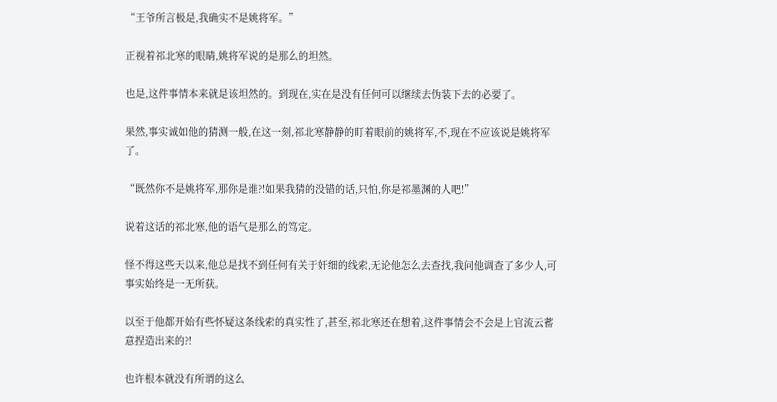“王爷所言极是,我确实不是姚将军。”

正视着祁北寒的眼睛,姚将军说的是那么的坦然。

也是,这件事情本来就是该坦然的。到现在,实在是没有任何可以继续去伪装下去的必要了。

果然,事实诚如他的猜测一般,在这一刻,祁北寒静静的盯着眼前的姚将军,不,现在不应该说是姚将军了。

“既然你不是姚将军,那你是谁?!如果我猜的没错的话,只怕,你是祁墨渊的人吧!”

说着这话的祁北寒,他的语气是那么的笃定。

怪不得这些天以来,他总是找不到任何有关于奸细的线索,无论他怎么去查找,我问他调查了多少人,可事实始终是一无所获。

以至于他都开始有些怀疑这条线索的真实性了,甚至,祁北寒还在想着,这件事情会不会是上官流云蓄意捏造出来的?!

也许根本就没有所谓的这么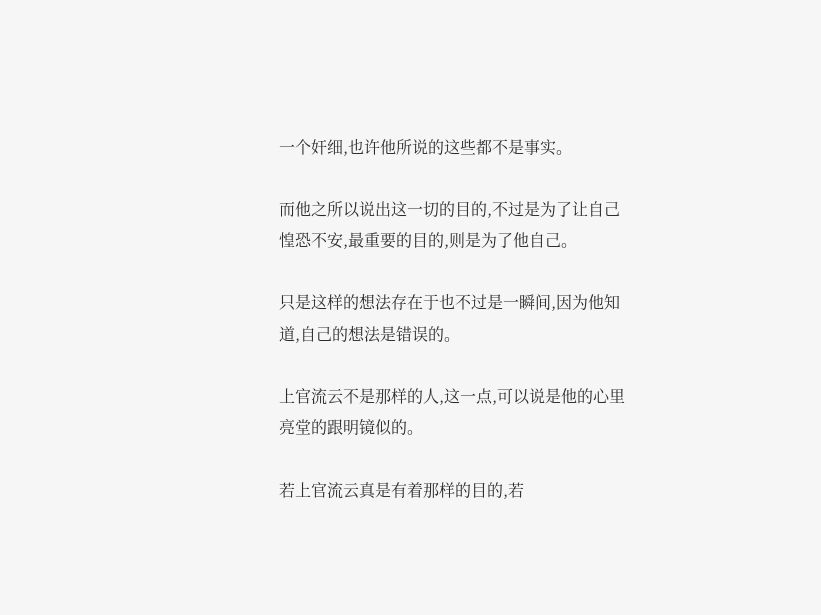一个奸细,也许他所说的这些都不是事实。

而他之所以说出这一切的目的,不过是为了让自己惶恐不安,最重要的目的,则是为了他自己。

只是这样的想法存在于也不过是一瞬间,因为他知道,自己的想法是错误的。

上官流云不是那样的人,这一点,可以说是他的心里亮堂的跟明镜似的。

若上官流云真是有着那样的目的,若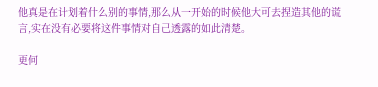他真是在计划着什么别的事情,那么从一开始的时候他大可去捏造其他的谎言,实在没有必要将这件事情对自己透露的如此清楚。

更何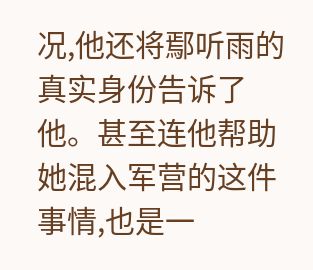况,他还将鄢听雨的真实身份告诉了他。甚至连他帮助她混入军营的这件事情,也是一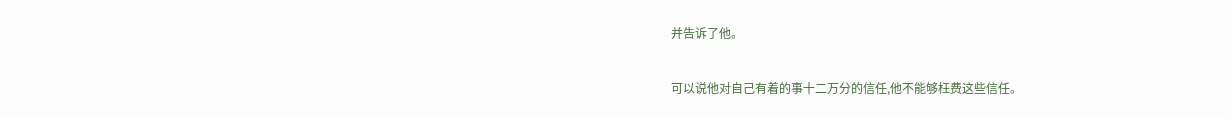并告诉了他。

可以说他对自己有着的事十二万分的信任,他不能够枉费这些信任。